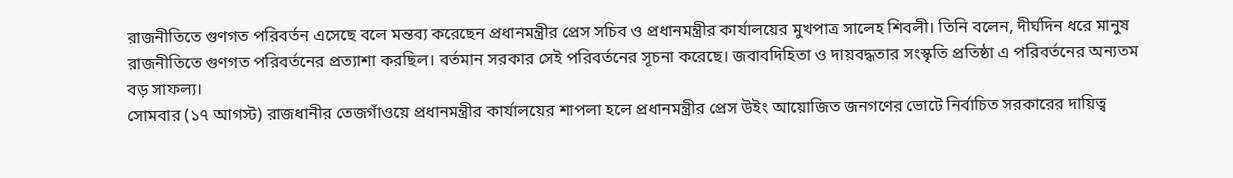রাজনীতিতে গুণগত পরিবর্তন এসেছে বলে মন্তব্য করেছেন প্রধানমন্ত্রীর প্রেস সচিব ও প্রধানমন্ত্রীর কার্যালয়ের মুখপাত্র সালেহ শিবলী। তিনি বলেন, দীর্ঘদিন ধরে মানুষ রাজনীতিতে গুণগত পরিবর্তনের প্রত্যাশা করছিল। বর্তমান সরকার সেই পরিবর্তনের সূচনা করেছে। জবাবদিহিতা ও দায়বদ্ধতার সংস্কৃতি প্রতিষ্ঠা এ পরিবর্তনের অন্যতম বড় সাফল্য।
সোমবার (১৭ আগস্ট) রাজধানীর তেজগাঁওয়ে প্রধানমন্ত্রীর কার্যালয়ের শাপলা হলে প্রধানমন্ত্রীর প্রেস উইং আয়োজিত জনগণের ভোটে নির্বাচিত সরকারের দায়িত্ব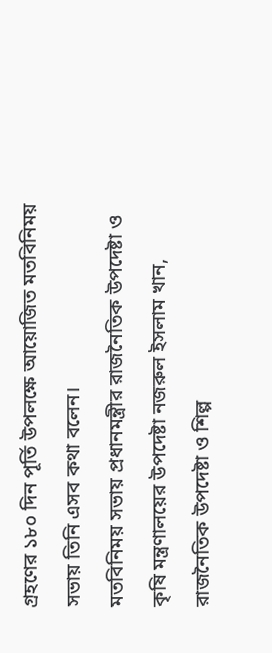গ্রহণের ১৮০ দিন পূর্তি উপলক্ষে আয়োজিত মতবিনিময় সভায় তিনি এসব কথা বলেন।
মতবিনিময় সভায় প্রধানমন্ত্রীর রাজনৈতিক উপদেষ্টা ও কৃষি মন্ত্রণালয়ের উপদেষ্টা নজরুল ইসলাম খান, রাজনৈতিক উপদেষ্টা ও শিল্প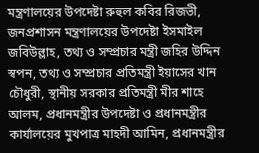মন্ত্রণালয়ের উপদেষ্টা রুহুল কবির রিজভী, জনপ্রশাসন মন্ত্রণালয়ের উপদেষ্টা ইসমাইল জবিউল্লাহ, তথ্য ও সম্প্রচার মন্ত্রী জহির উদ্দিন স্বপন, তথ্য ও সম্প্রচার প্রতিমন্ত্রী ইয়াসের খান চৌধুরী, স্থানীয় সরকার প্রতিমন্ত্রী মীর শাহে আলম, প্রধানমন্ত্রীর উপদেষ্টা ও প্রধানমন্ত্রীর কার্যালয়ের মুখপাত্র মাহদী আমিন, প্রধানমন্ত্রীর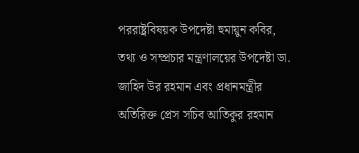পররাষ্ট্রবিষয়ক উপদেষ্টা হুমায়ুন কবির, তথ্য ও সম্প্রচার মন্ত্রণালয়ের উপদেষ্টা ডা. জাহিদ উর রহমান এবং প্রধানমন্ত্রীর অতিরিক্ত প্রেস সচিব আতিকুর রহমান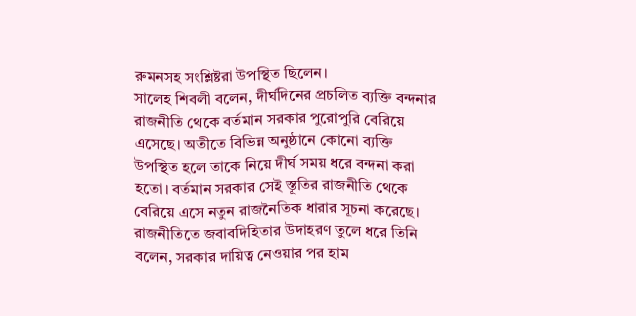রুমনসহ সংশ্লিষ্টরা উপস্থিত ছিলেন।
সালেহ শিবলী বলেন, দীর্ঘদিনের প্রচলিত ব্যক্তি বন্দনার রাজনীতি থেকে বর্তমান সরকার পুরোপুরি বেরিয়ে এসেছে। অতীতে বিভিন্ন অনুষ্ঠানে কোনো ব্যক্তি উপস্থিত হলে তাকে নিয়ে দীর্ঘ সময় ধরে বন্দনা করা হতো। বর্তমান সরকার সেই স্তূতির রাজনীতি থেকে বেরিয়ে এসে নতুন রাজনৈতিক ধারার সূচনা করেছে।
রাজনীতিতে জবাবদিহিতার উদাহরণ তুলে ধরে তিনি বলেন, সরকার দায়িত্ব নেওয়ার পর হাম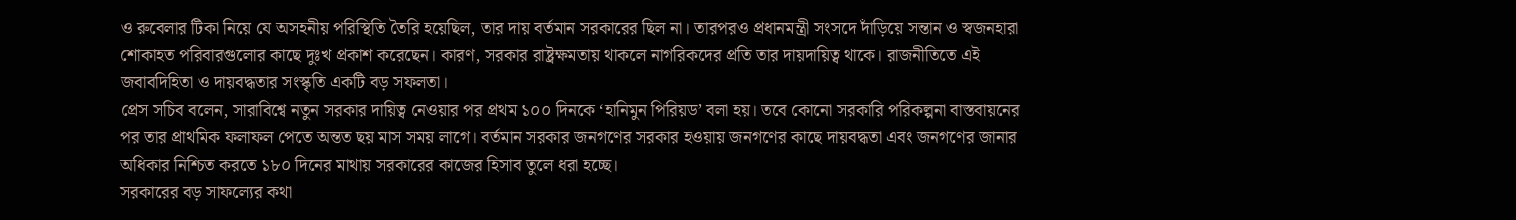ও রুবেলার টিকা নিয়ে যে অসহনীয় পরিস্থিতি তৈরি হয়েছিল, তার দায় বর্তমান সরকারের ছিল না। তারপরও প্রধানমন্ত্রী সংসদে দাঁড়িয়ে সন্তান ও স্বজনহারা শোকাহত পরিবারগুলোর কাছে দুঃখ প্রকাশ করেছেন। কারণ, সরকার রাষ্ট্রক্ষমতায় থাকলে নাগরিকদের প্রতি তার দায়দায়িত্ব থাকে। রাজনীতিতে এই জবাবদিহিতা ও দায়বদ্ধতার সংস্কৃতি একটি বড় সফলতা।
প্রেস সচিব বলেন, সারাবিশ্বে নতুন সরকার দায়িত্ব নেওয়ার পর প্রথম ১০০ দিনকে ‘হানিমুন পিরিয়ড’ বলা হয়। তবে কোনো সরকারি পরিকল্পনা বাস্তবায়নের পর তার প্রাথমিক ফলাফল পেতে অন্তত ছয় মাস সময় লাগে। বর্তমান সরকার জনগণের সরকার হওয়ায় জনগণের কাছে দায়বদ্ধতা এবং জনগণের জানার অধিকার নিশ্চিত করতে ১৮০ দিনের মাথায় সরকারের কাজের হিসাব তুলে ধরা হচ্ছে।
সরকারের বড় সাফল্যের কথা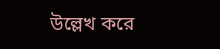উল্লেখ করে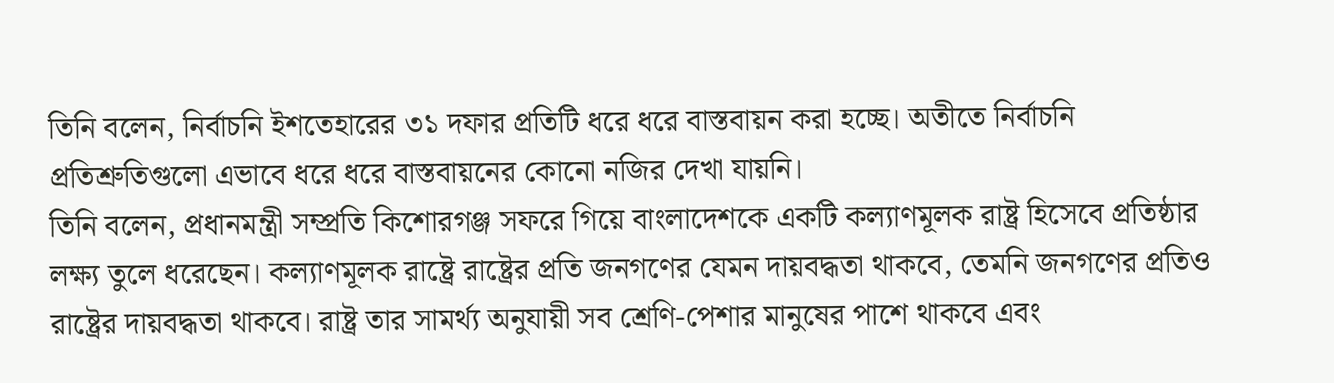তিনি বলেন, নির্বাচনি ইশতেহারের ৩১ দফার প্রতিটি ধরে ধরে বাস্তবায়ন করা হচ্ছে। অতীতে নির্বাচনি প্রতিশ্রুতিগুলো এভাবে ধরে ধরে বাস্তবায়নের কোনো নজির দেখা যায়নি।
তিনি বলেন, প্রধানমন্ত্রী সম্প্রতি কিশোরগঞ্জ সফরে গিয়ে বাংলাদেশকে একটি কল্যাণমূলক রাষ্ট্র হিসেবে প্রতিষ্ঠার লক্ষ্য তুলে ধরেছেন। কল্যাণমূলক রাষ্ট্রে রাষ্ট্রের প্রতি জনগণের যেমন দায়বদ্ধতা থাকবে, তেমনি জনগণের প্রতিও রাষ্ট্রের দায়বদ্ধতা থাকবে। রাষ্ট্র তার সামর্থ্য অনুযায়ী সব শ্রেণি-পেশার মানুষের পাশে থাকবে এবং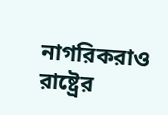নাগরিকরাও রাষ্ট্রের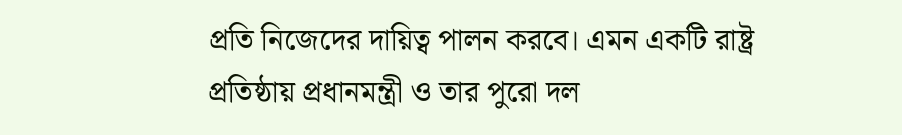প্রতি নিজেদের দায়িত্ব পালন করবে। এমন একটি রাষ্ট্র প্রতিষ্ঠায় প্রধানমন্ত্রী ও তার পুরো দল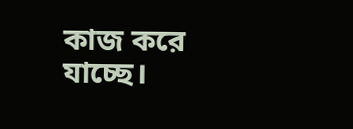কাজ করে যাচ্ছে।